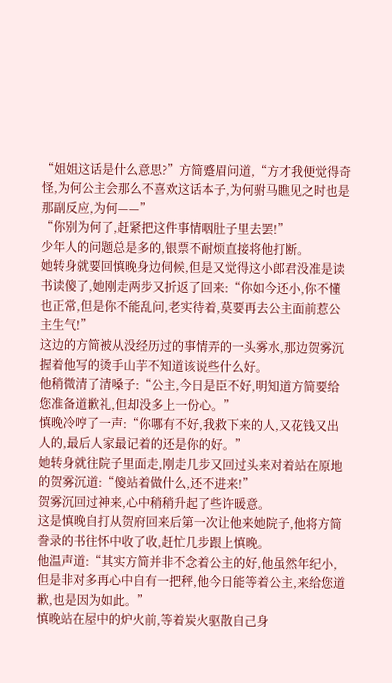“姐姐这话是什么意思?”方简蹙眉问道,“方才我便觉得奇怪,为何公主会那么不喜欢这话本子,为何驸马瞧见之时也是那副反应,为何——”
“你别为何了,赶紧把这件事情咽肚子里去罢!”
少年人的问题总是多的,银票不耐烦直接将他打断。
她转身就要回慎晚身边伺候,但是又觉得这小郎君没准是读书读傻了,她刚走两步又折返了回来:“你如今还小,你不懂也正常,但是你不能乱问,老实待着,莫要再去公主面前惹公主生气!”
这边的方简被从没经历过的事情弄的一头雾水,那边贺雾沉握着他写的烫手山芋不知道该说些什么好。
他稍微清了清嗓子:“公主,今日是臣不好,明知道方简要给您准备道歉礼,但却没多上一份心。”
慎晚冷哼了一声:“你哪有不好,我救下来的人,又花钱又出人的,最后人家最记着的还是你的好。”
她转身就往院子里面走,刚走几步又回过头来对着站在原地的贺雾沉道:“傻站着做什么,还不进来!”
贺雾沉回过神来,心中稍稍升起了些许暖意。
这是慎晚自打从贺府回来后第一次让他来她院子,他将方简誊录的书往怀中收了收,赶忙几步跟上慎晚。
他温声道:“其实方简并非不念着公主的好,他虽然年纪小,但是非对多再心中自有一把秤,他今日能等着公主,来给您道歉,也是因为如此。”
慎晚站在屋中的炉火前,等着炭火驱散自己身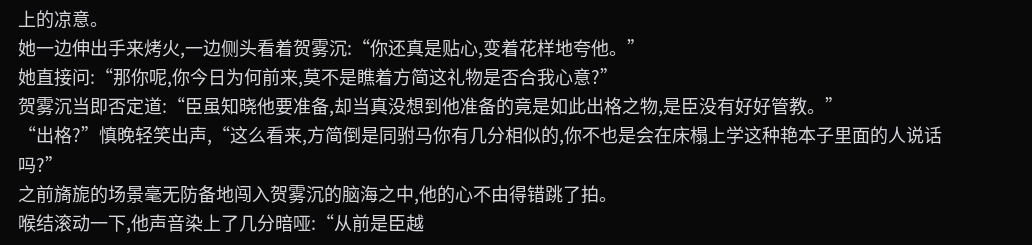上的凉意。
她一边伸出手来烤火,一边侧头看着贺雾沉:“你还真是贴心,变着花样地夸他。”
她直接问:“那你呢,你今日为何前来,莫不是瞧着方简这礼物是否合我心意?”
贺雾沉当即否定道:“臣虽知晓他要准备,却当真没想到他准备的竟是如此出格之物,是臣没有好好管教。”
“出格?”慎晚轻笑出声,“这么看来,方简倒是同驸马你有几分相似的,你不也是会在床榻上学这种艳本子里面的人说话吗?”
之前旖旎的场景毫无防备地闯入贺雾沉的脑海之中,他的心不由得错跳了拍。
喉结滚动一下,他声音染上了几分暗哑:“从前是臣越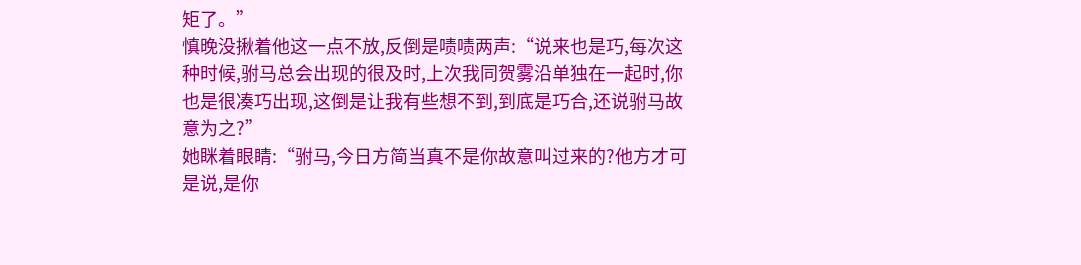矩了。”
慎晚没揪着他这一点不放,反倒是啧啧两声:“说来也是巧,每次这种时候,驸马总会出现的很及时,上次我同贺雾沿单独在一起时,你也是很凑巧出现,这倒是让我有些想不到,到底是巧合,还说驸马故意为之?”
她眯着眼睛:“驸马,今日方简当真不是你故意叫过来的?他方才可是说,是你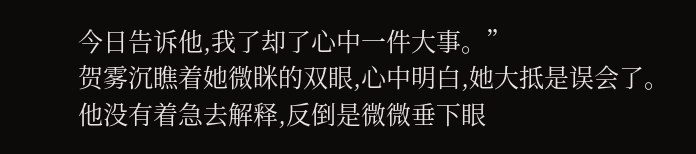今日告诉他,我了却了心中一件大事。”
贺雾沉瞧着她微眯的双眼,心中明白,她大抵是误会了。
他没有着急去解释,反倒是微微垂下眼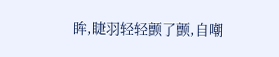眸,睫羽轻轻颤了颤,自嘲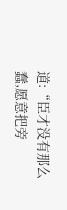道:“臣才没有那么蠢,愿意把旁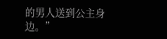的男人送到公主身边。”